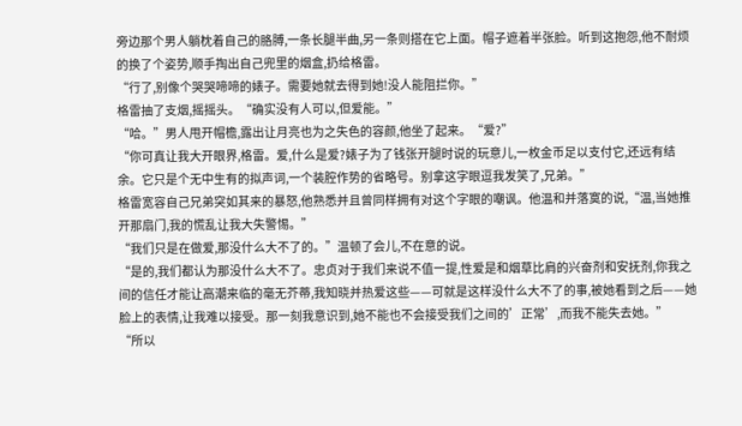旁边那个男人躺枕着自己的胳膊,一条长腿半曲,另一条则搭在它上面。帽子遮着半张脸。听到这抱怨,他不耐烦的换了个姿势,顺手掏出自己兜里的烟盒,扔给格雷。
“行了,别像个哭哭啼啼的婊子。需要她就去得到她!没人能阻拦你。”
格雷抽了支烟,摇摇头。“确实没有人可以,但爱能。”
“哈。”男人甩开帽檐,露出让月亮也为之失色的容颜,他坐了起来。“爱?”
“你可真让我大开眼界,格雷。爱,什么是爱?婊子为了钱张开腿时说的玩意儿,一枚金币足以支付它,还远有结余。它只是个无中生有的拟声词,一个装腔作势的省略号。别拿这字眼逗我发笑了,兄弟。”
格雷宽容自己兄弟突如其来的暴怒,他熟悉并且曾同样拥有对这个字眼的嘲讽。他温和并落寞的说,“温,当她推开那扇门,我的慌乱让我大失警惕。”
“我们只是在做爱,那没什么大不了的。”温顿了会儿,不在意的说。
“是的,我们都认为那没什么大不了。忠贞对于我们来说不值一提,性爱是和烟草比肩的兴奋剂和安抚剂,你我之间的信任才能让高潮来临的毫无芥蒂,我知晓并热爱这些——可就是这样没什么大不了的事,被她看到之后——她脸上的表情,让我难以接受。那一刻我意识到,她不能也不会接受我们之间的’正常’,而我不能失去她。”
“所以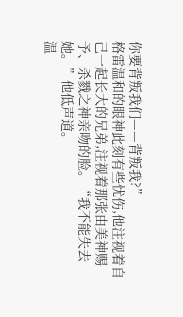你要背叛我们——背叛我?”
格雷温和的眼神此刻有些忧伤,他注视着自己一起长大的兄弟,注视着那张由美神赐予、杀戮之神亲吻的脸。“我不能失去她。”他低声道。
温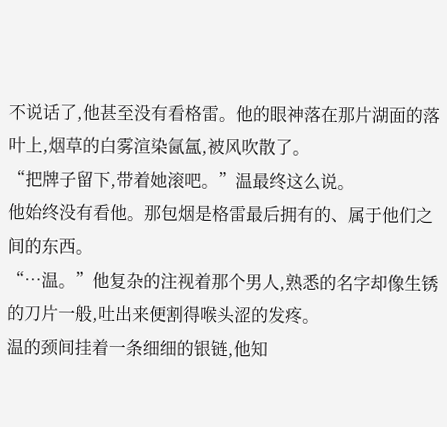不说话了,他甚至没有看格雷。他的眼神落在那片湖面的落叶上,烟草的白雾渲染氤氲,被风吹散了。
“把牌子留下,带着她滚吧。”温最终这么说。
他始终没有看他。那包烟是格雷最后拥有的、属于他们之间的东西。
“…温。”他复杂的注视着那个男人,熟悉的名字却像生锈的刀片一般,吐出来便割得喉头涩的发疼。
温的颈间挂着一条细细的银链,他知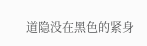道隐没在黑色的紧身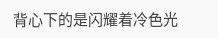背心下的是闪耀着冷色光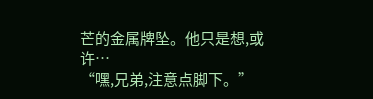芒的金属牌坠。他只是想,或许…
“嘿,兄弟,注意点脚下。”